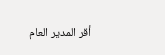أقر المدير العام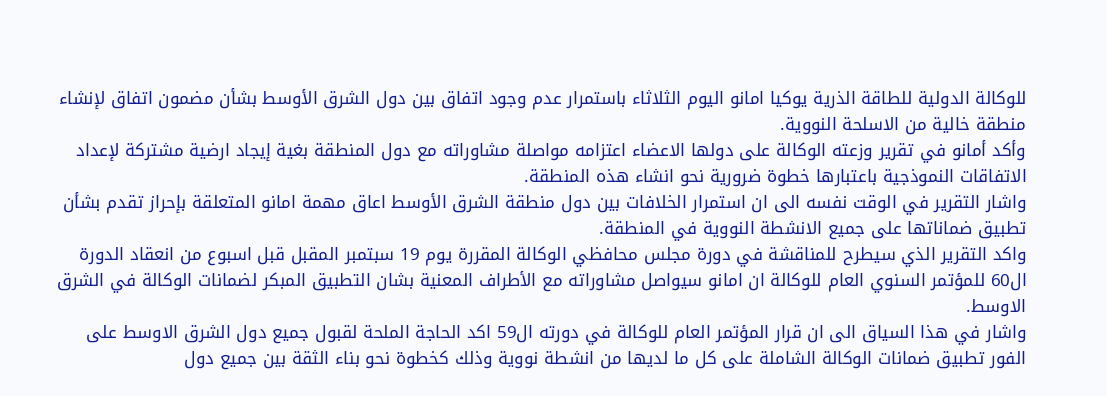للوكالة الدولية للطاقة الذرية يوكيا امانو اليوم الثلاثاء باستمرار عدم وجود اتفاق بين دول الشرق الأوسط بشأن مضمون اتفاق لإنشاء منطقة خالية من الاسلحة النووية.
وأكد أمانو في تقرير وزعته الوكالة على دولها الاعضاء اعتزامه مواصلة مشاوراته مع دول المنطقة بغية إيجاد ارضية مشتركة لإعداد الاتفاقات النموذجية باعتبارها خطوة ضرورية نحو انشاء هذه المنطقة.
واشار التقرير في الوقت نفسه الى ان استمرار الخلافات بين دول منطقة الشرق الأوسط اعاق مهمة امانو المتعلقة بإحراز تقدم بشأن تطبيق ضماناتها على جميع الانشطة النووية في المنطقة.
واكد التقرير الذي سيطرح للمناقشة في دورة مجلس محافظي الوكالة المقررة يوم 19 سبتمبر المقبل قبل اسبوع من انعقاد الدورة ال60 للمؤتمر السنوي العام للوكالة ان امانو سيواصل مشاوراته مع الأطراف المعنية بشان التطبيق المبكر لضمانات الوكالة في الشرق الاوسط.
واشار في هذا السياق الى ان قرار المؤتمر العام للوكالة في دورته ال59 اكد الحاجة الملحة لقبول جميع دول الشرق الاوسط على الفور تطبيق ضمانات الوكالة الشاملة على كل ما لديها من انشطة نووية وذلك كخطوة نحو بناء الثقة بين جميع دول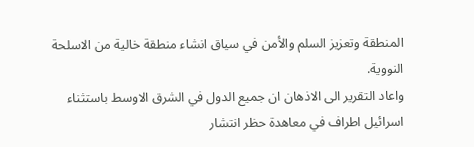المنطقة وتعزيز السلم والأمن في سياق انشاء منطقة خالية من الاسلحة النووية.
واعاد التقرير الى الاذهان ان جميع الدول في الشرق الاوسط باستثناء اسرائيل اطراف في معاهدة حظر انتشار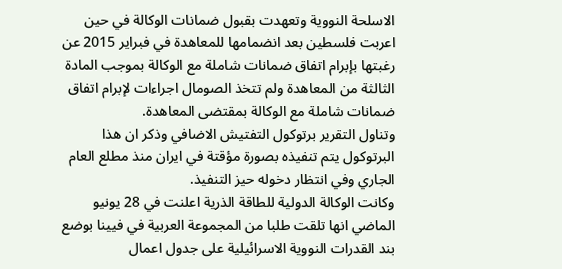الاسلحة النووية وتعهدت بقبول ضمانات الوكالة في حين اعربت فلسطين بعد انضمامها للمعاهدة في فبراير 2015 عن رغبتها بإبرام اتفاق ضمانات شاملة مع الوكالة بموجب المادة الثالثة من المعاهدة ولم تتخذ الصومال اجراءات لإبرام اتفاق ضمانات شاملة مع الوكالة بمقتضى المعاهدة.
وتناول التقرير برتوكول التفتيش الاضافي وذكر ان هذا البرتوكول يتم تنفيذه بصورة مؤقتة في ايران منذ مطلع العام الجاري وفي انتظار دخوله حيز التنفيذ.
وكانت الوكالة الدولية للطاقة الذرية اعلنت في 28 يونيو الماضي انها تلقت طلبا من المجموعة العربية في فيينا بوضع بند القدرات النووية الاسرائيلية على جدول اعمال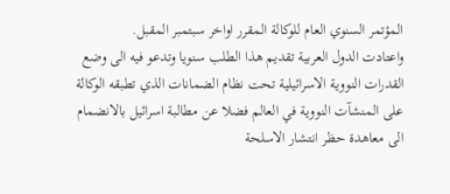المؤتمر السنوي العام للوكالة المقرر اواخر سبتمبر المقبل.
واعتادت الدول العربية تقديم هذا الطلب سنويا وتدعو فيه الى وضع القدرات النووية الاسرائيلية تحت نظام الضمانات الذي تطبقه الوكالة على المنشآت النووية في العالم فضلا عن مطالبة اسرائيل بالانضمام الى معاهدة حظر انتشار الاسلحة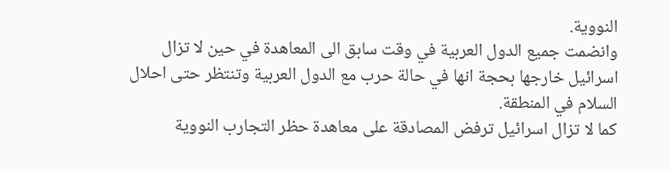النووية.
وانضمت جميع الدول العربية في وقت سابق الى المعاهدة في حين لا تزال اسرائيل خارجها بحجة انها في حالة حرب مع الدول العربية وتنتظر حتى احلال السلام في المنطقة.
كما لا تزال اسرائيل ترفض المصادقة على معاهدة حظر التجارب النووية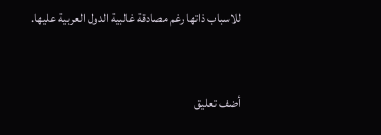للاسباب ذاتها رغم مصادقة غالبية الدول العربية عليها.


أضف تعليق